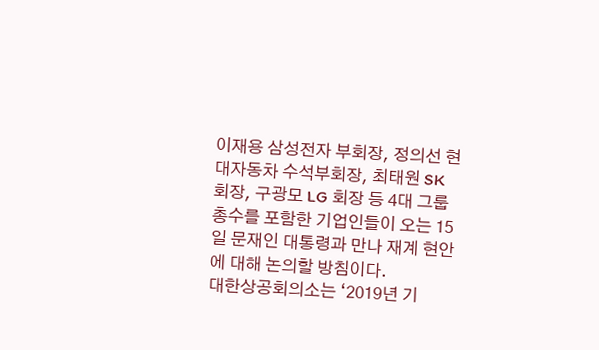이재용 삼성전자 부회장, 정의선 현대자동차 수석부회장, 최태원 SK 회장, 구광모 LG 회장 등 4대 그룹 총수를 포함한 기업인들이 오는 15일 문재인 대통령과 만나 재계 현안에 대해 논의할 방침이다.
대한상공회의소는 ‘2019년 기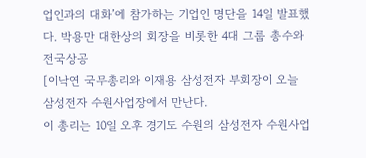업인과의 대화’에 참가하는 기업인 명단을 14일 발표했다. 박용만 대한상의 회장을 비롯한 4대 그룹 총수와 전국상공
[이낙연 국무총리와 이재용 삼성전자 부회장이 오늘 삼성전자 수원사업장에서 만난다.
이 총리는 10일 오후 경기도 수원의 삼성전자 수원사업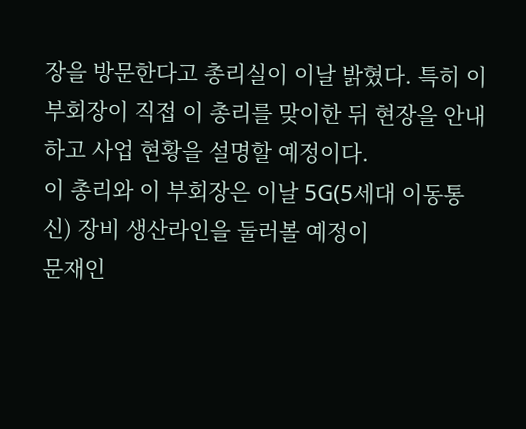장을 방문한다고 총리실이 이날 밝혔다. 특히 이 부회장이 직접 이 총리를 맞이한 뒤 현장을 안내하고 사업 현황을 설명할 예정이다.
이 총리와 이 부회장은 이날 5G(5세대 이동통신) 장비 생산라인을 둘러볼 예정이
문재인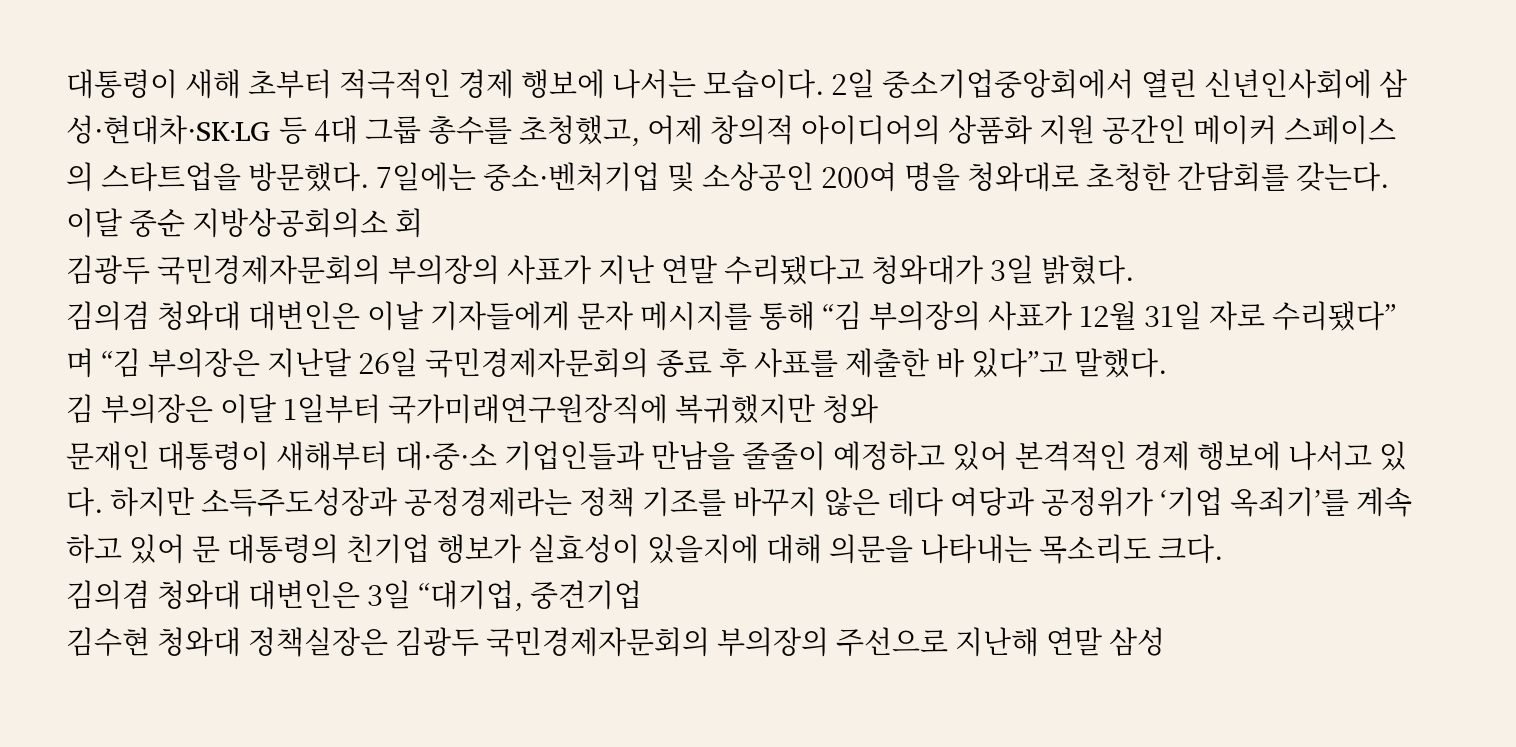대통령이 새해 초부터 적극적인 경제 행보에 나서는 모습이다. 2일 중소기업중앙회에서 열린 신년인사회에 삼성·현대차·SK·LG 등 4대 그룹 총수를 초청했고, 어제 창의적 아이디어의 상품화 지원 공간인 메이커 스페이스의 스타트업을 방문했다. 7일에는 중소·벤처기업 및 소상공인 200여 명을 청와대로 초청한 간담회를 갖는다. 이달 중순 지방상공회의소 회
김광두 국민경제자문회의 부의장의 사표가 지난 연말 수리됐다고 청와대가 3일 밝혔다.
김의겸 청와대 대변인은 이날 기자들에게 문자 메시지를 통해 “김 부의장의 사표가 12월 31일 자로 수리됐다”며 “김 부의장은 지난달 26일 국민경제자문회의 종료 후 사표를 제출한 바 있다”고 말했다.
김 부의장은 이달 1일부터 국가미래연구원장직에 복귀했지만 청와
문재인 대통령이 새해부터 대·중·소 기업인들과 만남을 줄줄이 예정하고 있어 본격적인 경제 행보에 나서고 있다. 하지만 소득주도성장과 공정경제라는 정책 기조를 바꾸지 않은 데다 여당과 공정위가 ‘기업 옥죄기’를 계속하고 있어 문 대통령의 친기업 행보가 실효성이 있을지에 대해 의문을 나타내는 목소리도 크다.
김의겸 청와대 대변인은 3일 “대기업, 중견기업
김수현 청와대 정책실장은 김광두 국민경제자문회의 부의장의 주선으로 지난해 연말 삼성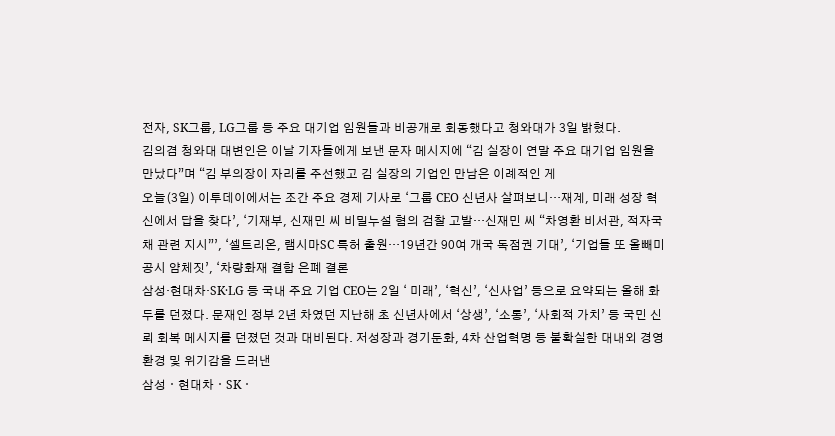전자, SK그룹, LG그룹 등 주요 대기업 임원들과 비공개로 회동했다고 청와대가 3일 밝혔다.
김의겸 청와대 대변인은 이날 기자들에게 보낸 문자 메시지에 “김 실장이 연말 주요 대기업 임원을 만났다”며 “김 부의장이 자리를 주선했고 김 실장의 기업인 만남은 이례적인 게
오늘(3일) 이투데이에서는 조간 주요 경제 기사로 ‘그룹 CEO 신년사 살펴보니…재계, 미래 성장 혁신에서 답을 찾다’, ‘기재부, 신재민 씨 비밀누설 혐의 검찰 고발…신재민 씨 “차영환 비서관, 적자국채 관련 지시”’, ‘셀트리온, 램시마SC 특허 출원…19년간 90여 개국 독점권 기대’, ‘기업들 또 올빼미 공시 얌체짓’, ‘차량화재 결함 은폐 결론
삼성·현대차·SK·LG 등 국내 주요 기업 CEO는 2일 ‘ 미래’, ‘혁신’, ‘신사업’ 등으로 요약되는 올해 화두를 던졌다. 문재인 정부 2년 차였던 지난해 초 신년사에서 ‘상생’, ‘소통’, ‘사회적 가치’ 등 국민 신뢰 회복 메시지를 던졌던 것과 대비된다. 저성장과 경기둔화, 4차 산업혁명 등 불확실한 대내외 경영 환경 및 위기감을 드러낸
삼성ㆍ현대차ㆍSKㆍ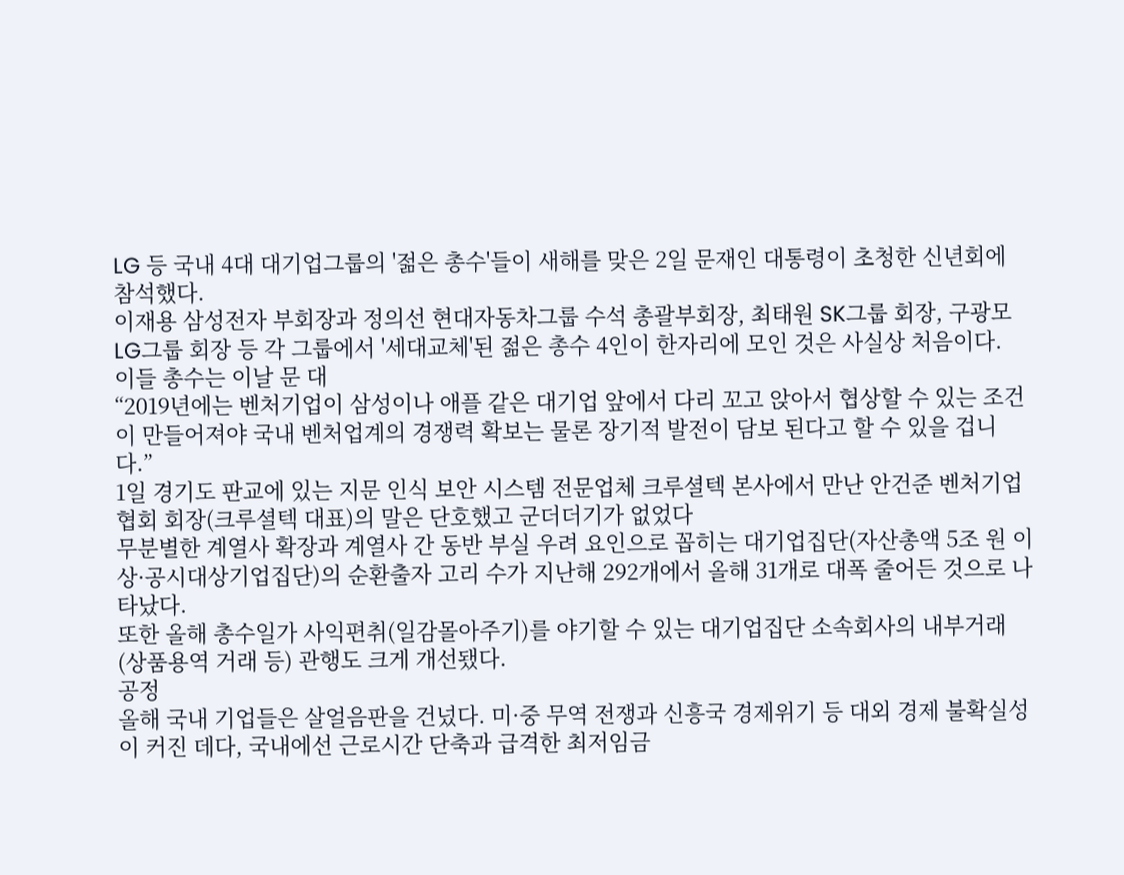LG 등 국내 4대 대기업그룹의 '젊은 총수'들이 새해를 맞은 2일 문재인 대통령이 초청한 신년회에 참석했다.
이재용 삼성전자 부회장과 정의선 현대자동차그룹 수석 총괄부회장, 최태원 SK그룹 회장, 구광모 LG그룹 회장 등 각 그룹에서 '세대교체'된 젊은 총수 4인이 한자리에 모인 것은 사실상 처음이다.
이들 총수는 이날 문 대
“2019년에는 벤처기업이 삼성이나 애플 같은 대기업 앞에서 다리 꼬고 앉아서 협상할 수 있는 조건이 만들어져야 국내 벤처업계의 경쟁력 확보는 물론 장기적 발전이 담보 된다고 할 수 있을 겁니다.”
1일 경기도 판교에 있는 지문 인식 보안 시스템 전문업체 크루셜텍 본사에서 만난 안건준 벤처기업협회 회장(크루셜텍 대표)의 말은 단호했고 군더더기가 없었다
무분별한 계열사 확장과 계열사 간 동반 부실 우려 요인으로 꼽히는 대기업집단(자산총액 5조 원 이상·공시대상기업집단)의 순환출자 고리 수가 지난해 292개에서 올해 31개로 대폭 줄어든 것으로 나타났다.
또한 올해 총수일가 사익편취(일감몰아주기)를 야기할 수 있는 대기업집단 소속회사의 내부거래(상품용역 거래 등) 관행도 크게 개선됐다.
공정
올해 국내 기업들은 살얼음판을 건넜다. 미·중 무역 전쟁과 신흥국 경제위기 등 대외 경제 불확실성이 커진 데다, 국내에선 근로시간 단축과 급격한 최저임금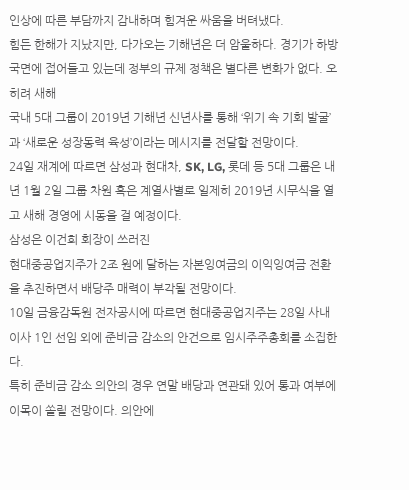인상에 따른 부담까지 감내하며 힘겨운 싸움을 버텨냈다.
힘든 한해가 지났지만, 다가오는 기해년은 더 암울하다. 경기가 하방국면에 접어들고 있는데 정부의 규제 정책은 별다른 변화가 없다. 오히려 새해
국내 5대 그룹이 2019년 기해년 신년사를 통해 ‘위기 속 기회 발굴’과 ‘새로운 성장동력 육성’이라는 메시지를 전달할 전망이다.
24일 재계에 따르면 삼성과 현대차, SK, LG, 롯데 등 5대 그룹은 내년 1월 2일 그룹 차원 혹은 계열사별로 일제히 2019년 시무식을 열고 새해 경영에 시동을 걸 예정이다.
삼성은 이건희 회장이 쓰러진
현대중공업지주가 2조 원에 달하는 자본잉여금의 이익잉여금 전환을 추진하면서 배당주 매력이 부각될 전망이다.
10일 금융감독원 전자공시에 따르면 현대중공업지주는 28일 사내이사 1인 선임 외에 준비금 감소의 안건으로 임시주주총회를 소집한다.
특히 준비금 감소 의안의 경우 연말 배당과 연관돼 있어 통과 여부에 이목이 쏠릴 전망이다. 의안에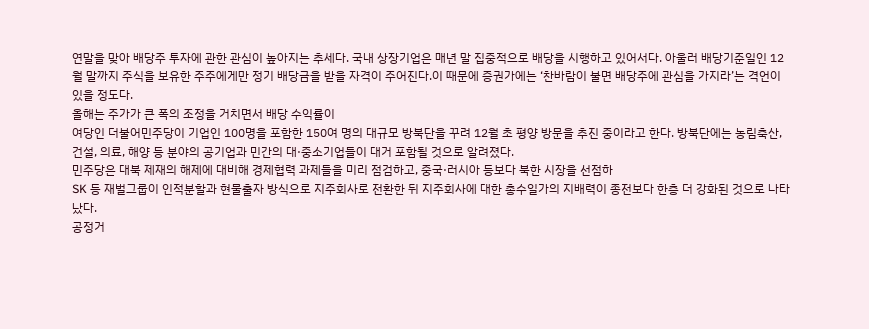연말을 맞아 배당주 투자에 관한 관심이 높아지는 추세다. 국내 상장기업은 매년 말 집중적으로 배당을 시행하고 있어서다. 아울러 배당기준일인 12월 말까지 주식을 보유한 주주에게만 정기 배당금을 받을 자격이 주어진다.이 때문에 증권가에는 ‘찬바람이 불면 배당주에 관심을 가지라’는 격언이 있을 정도다.
올해는 주가가 큰 폭의 조정을 거치면서 배당 수익률이
여당인 더불어민주당이 기업인 100명을 포함한 150여 명의 대규모 방북단을 꾸려 12월 초 평양 방문을 추진 중이라고 한다. 방북단에는 농림축산, 건설, 의료, 해양 등 분야의 공기업과 민간의 대·중소기업들이 대거 포함될 것으로 알려졌다.
민주당은 대북 제재의 해제에 대비해 경제협력 과제들을 미리 점검하고, 중국·러시아 등보다 북한 시장을 선점하
SK 등 재벌그룹이 인적분할과 현물출자 방식으로 지주회사로 전환한 뒤 지주회사에 대한 총수일가의 지배력이 종전보다 한층 더 강화된 것으로 나타났다.
공정거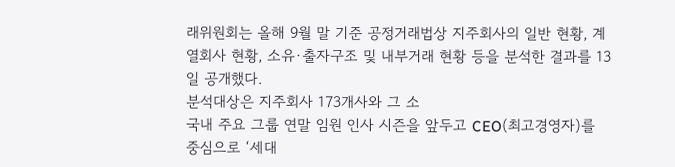래위원회는 올해 9월 말 기준 공정거래법상 지주회사의 일반 현황, 계열회사 현황, 소유·출자구조 및 내부거래 현황 등을 분석한 결과를 13일 공개했다.
분석대상은 지주회사 173개사와 그 소
국내 주요 그룹 연말 임원 인사 시즌을 앞두고 CEO(최고경영자)를 중심으로 ‘세대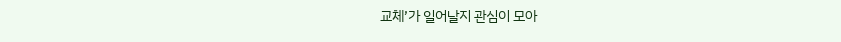교체’가 일어날지 관심이 모아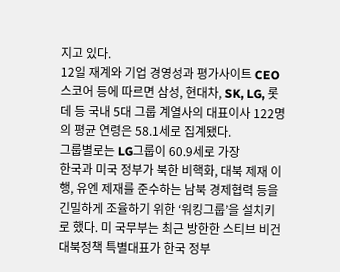지고 있다.
12일 재계와 기업 경영성과 평가사이트 CEO스코어 등에 따르면 삼성, 현대차, SK, LG, 롯데 등 국내 5대 그룹 계열사의 대표이사 122명의 평균 연령은 58.1세로 집계됐다.
그룹별로는 LG그룹이 60.9세로 가장
한국과 미국 정부가 북한 비핵화, 대북 제재 이행, 유엔 제재를 준수하는 남북 경제협력 등을 긴밀하게 조율하기 위한 ‘워킹그룹’을 설치키로 했다. 미 국무부는 최근 방한한 스티브 비건 대북정책 특별대표가 한국 정부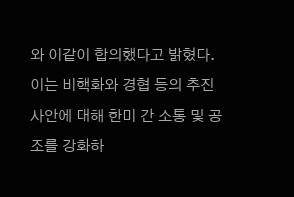와 이같이 합의했다고 밝혔다. 이는 비핵화와 경협 등의 추진 사안에 대해 한미 간 소통 및 공조를 강화하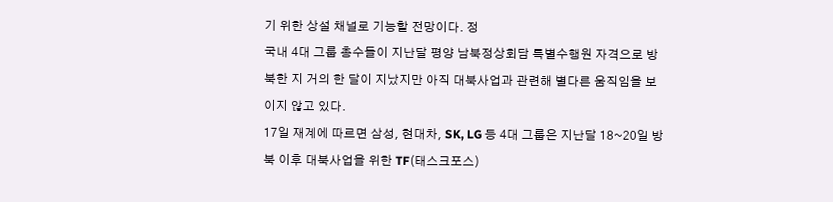기 위한 상설 채널로 기능할 전망이다. 정
국내 4대 그룹 총수들이 지난달 평양 남북정상회담 특별수행원 자격으로 방북한 지 거의 한 달이 지났지만 아직 대북사업과 관련해 별다른 움직임을 보이지 않고 있다.
17일 재계에 따르면 삼성, 현대차, SK, LG 등 4대 그룹은 지난달 18~20일 방북 이후 대북사업을 위한 TF(태스크포스)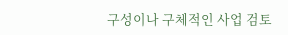구성이나 구체적인 사업 검토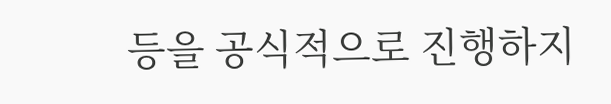등을 공식적으로 진행하지